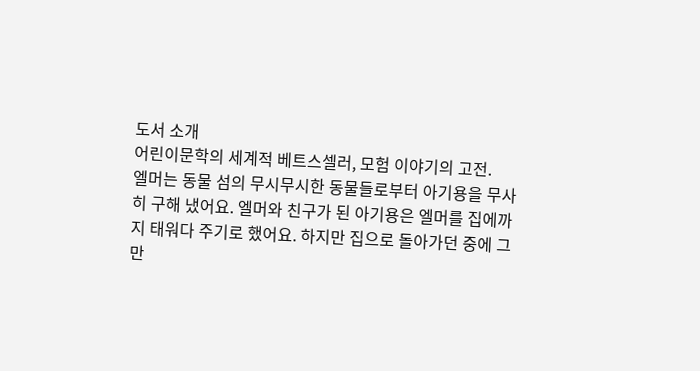도서 소개
어린이문학의 세계적 베트스셀러, 모험 이야기의 고전.
엘머는 동물 섬의 무시무시한 동물들로부터 아기용을 무사히 구해 냈어요. 엘머와 친구가 된 아기용은 엘머를 집에까지 태워다 주기로 했어요. 하지만 집으로 돌아가던 중에 그만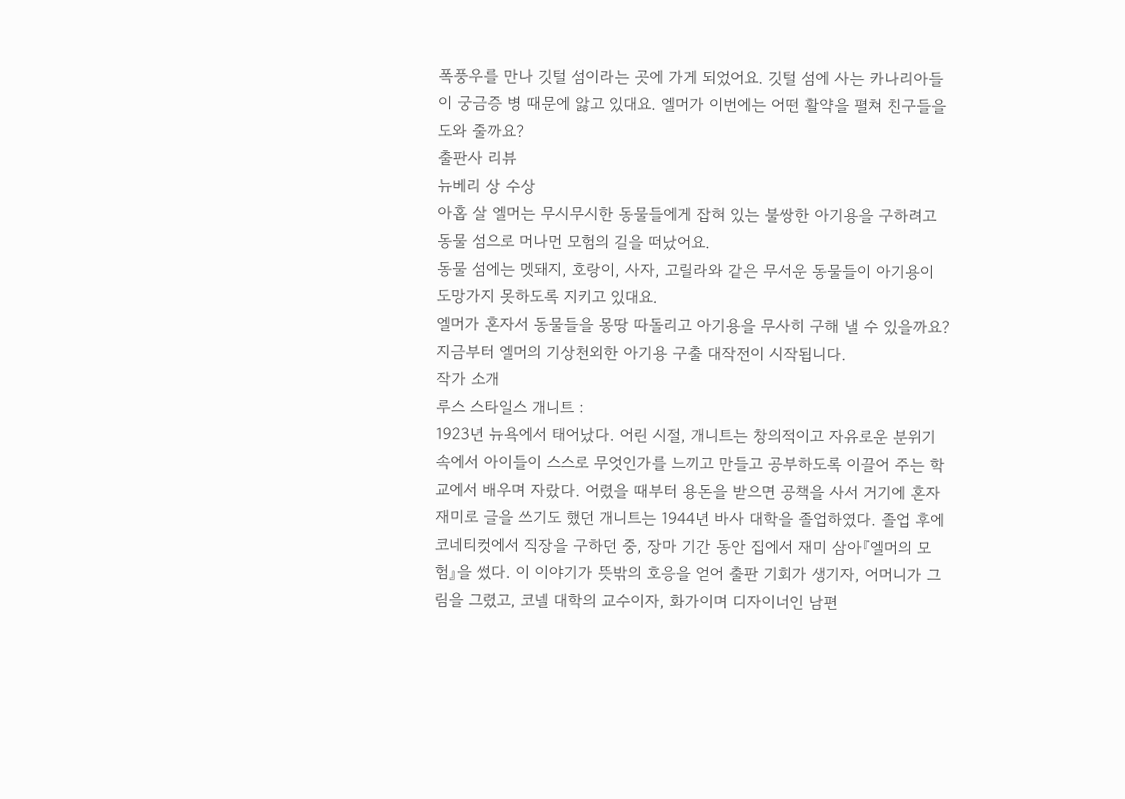폭풍우를 만나 깃털 섬이라는 곳에 가게 되었어요. 깃털 섬에 사는 카나리아들이 궁금증 병 때문에 앓고 있대요. 엘머가 이번에는 어떤 활약을 펼쳐 친구들을 도와 줄까요?
출판사 리뷰
뉴베리 상 수상
아홉 살 엘머는 무시무시한 동물들에게 잡혀 있는 불쌍한 아기용을 구하려고 동물 섬으로 머나먼 모험의 길을 떠났어요.
동물 섬에는 멧돼지, 호랑이, 사자, 고릴라와 같은 무서운 동물들이 아기용이 도망가지 못하도록 지키고 있대요.
엘머가 혼자서 동물들을 몽땅 따돌리고 아기용을 무사히 구해 낼 수 있을까요?
지금부터 엘머의 기상천외한 아기용 구출 대작전이 시작됩니다.
작가 소개
루스 스타일스 개니트 :
1923년 뉴욕에서 태어났다. 어린 시절, 개니트는 창의적이고 자유로운 분위기 속에서 아이들이 스스로 무엇인가를 느끼고 만들고 공부하도록 이끌어 주는 학교에서 배우며 자랐다. 어렸을 때부터 용돈을 받으면 공책을 사서 거기에 혼자 재미로 글을 쓰기도 했던 개니트는 1944년 바사 대학을 졸업하였다. 졸업 후에 코네티컷에서 직장을 구하던 중, 장마 기간 동안 집에서 재미 삼아『엘머의 모험』을 썼다. 이 이야기가 뜻밖의 호응을 얻어 출판 기회가 생기자, 어머니가 그림을 그렸고, 코넬 대학의 교수이자, 화가이며 디자이너인 남편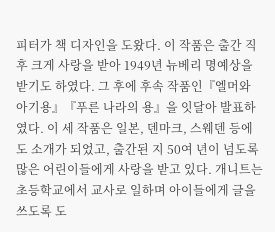피터가 책 디자인을 도왔다. 이 작품은 출간 직후 크게 사랑을 받아 1949년 뉴베리 명예상을 받기도 하였다. 그 후에 후속 작품인『엘머와 아기용』『푸른 나라의 용』을 잇달아 발표하였다. 이 세 작품은 일본, 덴마크, 스웨덴 등에도 소개가 되었고, 출간된 지 50여 년이 넘도록 많은 어린이들에게 사랑을 받고 있다. 개니트는 초등학교에서 교사로 일하며 아이들에게 글을 쓰도록 도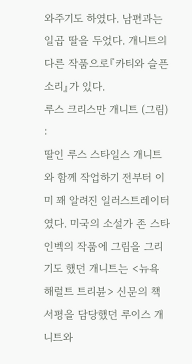와주기도 하였다. 남편과는 일곱 딸을 두었다. 개니트의 다른 작품으로『카티와 슬픈 소리』가 있다.
루스 크리스만 개니트 (그림) :
딸인 루스 스타일스 개니트와 함께 작업하기 전부터 이미 꽤 알려진 일러스트레이터였다. 미국의 소설가 존 스타인벡의 작품에 그림을 그리기도 했던 개니트는 <뉴욕 해럴트 트리뷴> 신문의 책 서평을 담당했던 루이스 개니트와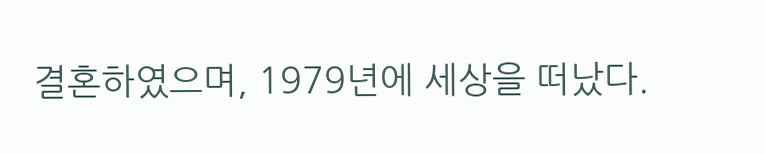결혼하였으며, 1979년에 세상을 떠났다.